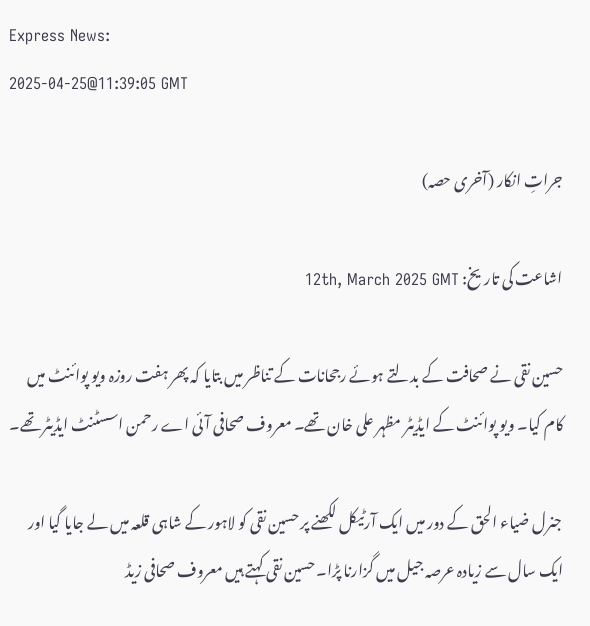Express News:
2025-04-25@11:39:05 GMT

جراتِ انکار (آخری حصہ)

اشاعت کی تاریخ: 12th, March 2025 GMT

حسین نقی نے صحافت کے بدلتے ہوئے رجحانات کے تناظر میں بتایا کہ پھر ہفت روزہ ویو پوائنٹ میں کام کیا۔ ویو پوائنٹ کے ایڈیٹر مظہر علی خان تھے۔ معروف صحافی آئی اے رحمن اسسٹنٹ ایڈیٹر تھے۔

جنرل ضیاء الحق کے دور میں ایک آرٹیکل لکھنے پر حسین نقی کو لاہور کے شاہی قلعہ میں لے جایا گیا اور ایک سال سے زیادہ عرصہ جیل میں گزارنا پڑا۔ حسین نقی کہتے ہیں معروف صحافی زیڈ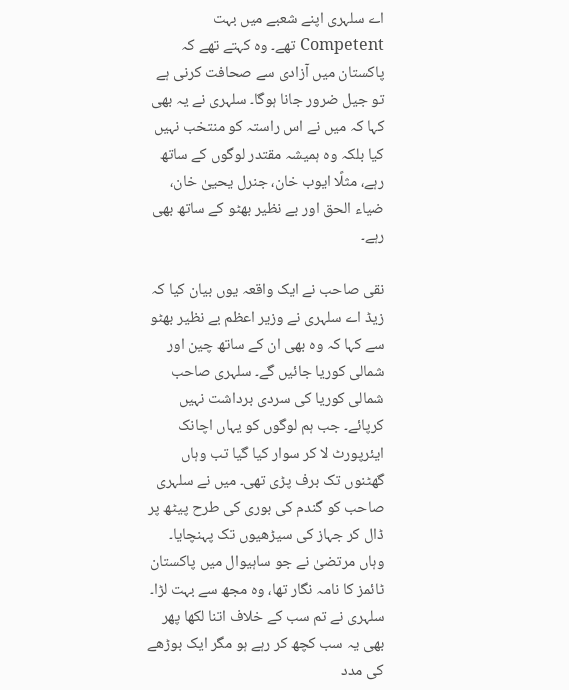اے سلہری اپنے شعبے میں بہت Competent تھے۔ وہ کہتے تھے کہ پاکستان میں آزادی سے صحافت کرنی ہے تو جیل ضرور جانا ہوگا۔ سلہری نے یہ بھی کہا کہ میں نے اس راستہ کو منتخب نہیں کیا بلکہ وہ ہمیشہ مقتدر لوگوں کے ساتھ رہے، مثلًا ایوب خان، جنرل یحییٰ خان، ضیاء الحق اور بے نظیر بھٹو کے ساتھ بھی رہے۔

نقی صاحب نے ایک واقعہ یوں بیان کیا کہ زیڈ اے سلہری نے وزیر اعظم بے نظیر بھٹو سے کہا کہ وہ بھی ان کے ساتھ چین اور شمالی کوریا جائیں گے۔ سلہری صاحب شمالی کوریا کی سردی برداشت نہیں کرپائے۔ جب ہم لوگوں کو یہاں اچانک ایئرپورٹ لا کر سوار کیا گیا تب وہاں گھٹنوں تک برف پڑی تھی۔ میں نے سلہری صاحب کو گندم کی بوری کی طرح پیٹھ پر ڈال کر جہاز کی سیڑھیوں تک پہنچایا۔ وہاں مرتضیٰ نے جو ساہیوال میں پاکستان ٹائمز کا نامہ نگار تھا، وہ مجھ سے بہت لڑا۔ سلہری نے تم سب کے خلاف اتنا لکھا پھر بھی یہ سب کچھ کر رہے ہو مگر ایک بوڑھے کی مدد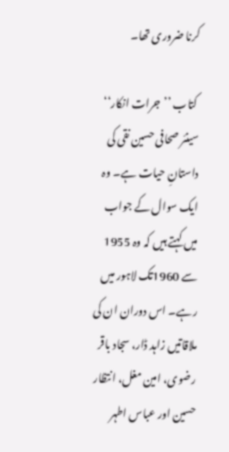کرنا ضروری تھا۔

 کتاب ’’جرات انکار‘‘ سینئر صحافی حسین نقی کی داستانِ حیات ہے۔ وہ ایک سوال کے جواب میں کہتے ہیں کہ وہ 1955 سے 1960تک لاہور میں رہے۔ اس دوران ان کی ملاقاتیں زاہد ڈار، سجاد باقر رضوی، امین مغل، انتظار حسین اور عباس اطہر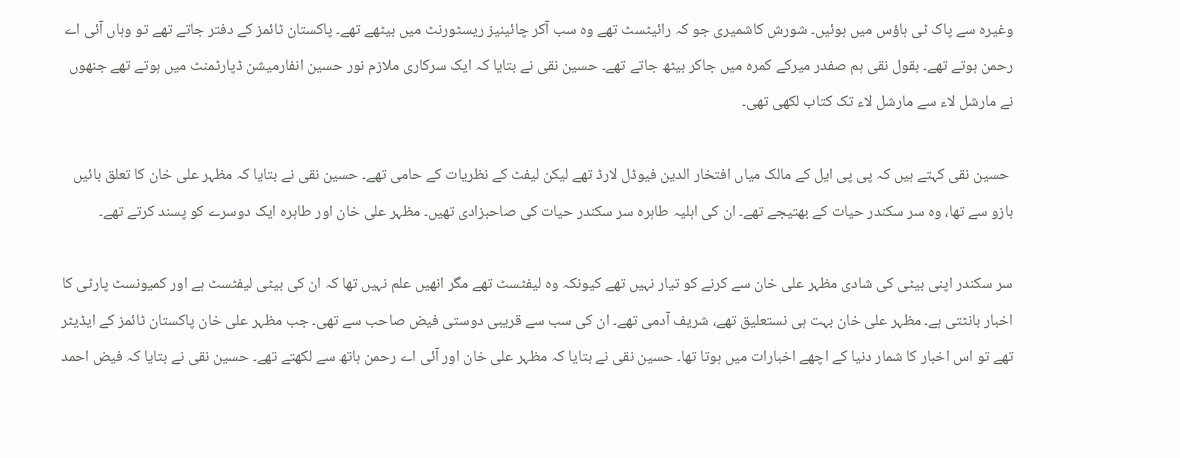وغیرہ سے پاک ٹی ہاؤس میں ہوئیں۔ شورش کاشمیری جو کہ رائیٹسٹ تھے وہ سب آکر چائینیز ریسٹورنٹ میں بیٹھے تھے۔ پاکستان ٹائمز کے دفتر جاتے تھے تو وہاں آئی اے رحمن ہوتے تھے۔ بقول نقی ہم صفدر میرکے کمرہ میں جاکر بیٹھ جاتے تھے۔ حسین نقی نے بتایا کہ ایک سرکاری ملازم نور حسین انفارمیشن ڈپارٹمنٹ میں ہوتے تھے جنھوں نے مارشل لاء سے مارشل لاء تک کتاب لکھی تھی۔

 حسین نقی کہتے ہیں کہ پی پی ایل کے مالک میاں افتخار الدین فیوڈل لارڈ تھے لیکن لیفٹ کے نظریات کے حامی تھے۔ حسین نقی نے بتایا کہ مظہر علی خان کا تعلق بائیں بازو سے تھا، وہ سر سکندر حیات کے بھتیجے تھے۔ ان کی اہلیہ طاہرہ سر سکندر حیات کی صاحبزادی تھیں۔ مظہر علی خان اور طاہرہ ایک دوسرے کو پسند کرتے تھے۔

سر سکندر اپنی بیٹی کی شادی مظہر علی خان سے کرنے کو تیار نہیں تھے کیونکہ وہ لیفٹسٹ تھے مگر انھیں علم نہیں تھا کہ ان کی بیٹی لیفٹسٹ ہے اور کمیونسٹ پارٹی کا اخبار بانٹتی ہے۔ مظہر علی خان بہت ہی نستعلیق تھے، شریف آدمی تھے۔ ان کی سب سے قریبی دوستی فیض صاحب سے تھی۔ جب مظہر علی خان پاکستان ٹائمز کے ایڈیٹر تھے تو اس اخبار کا شمار دنیا کے اچھے اخبارات میں ہوتا تھا۔ حسین نقی نے بتایا کہ مظہر علی خان اور آئی اے رحمن ہاتھ سے لکھتے تھے۔ حسین نقی نے بتایا کہ فیض احمد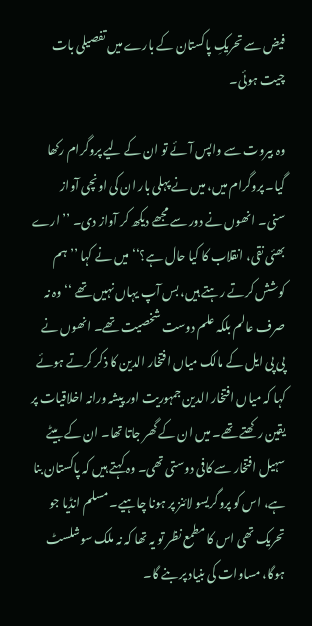فیض سے تحریکِ پاکستان کے بارے میں تفصیلی بات چیت ہوئی۔

وہ بیروت سے واپس آئے تو ان کے لیے پروگرام رکھا گیا۔ پروگرام میں، میں نے پہلی بار ان کی اونچی آواز سنی۔ انھوں نے دور سے مجھے دیکھ کر آواز دی۔ ’’ ارے بھئی نقی، انقلاب کا کیا حال ہے؟‘‘ میں نے کہا ’’ ہم کوشش کرتے رہتے ہیں، بس آپ یہاں نہیں تھے ‘‘ وہ نہ صرف عالم بلکہ علم دوست شخصیت تھے۔ انھوں نے پی پی ایل کے مالک میاں افتخار الدین کا ذکر کرتے ہوئے کہا کہ میاں افتخار الدین جمہوریت اور پیشہ ورانہ اخلاقیات پر یقین رکھتے تھے۔ میں ان کے گھر جاتا تھا۔ ان کے بیٹے سہیل افتخار سے کافی دوستی تھی۔ وہ کہتے ہیں کہ پاکستان بنا ہے، اس کو پروگریسو لائنز پر ہونا چاہیے۔ مسلم انڈیا جو تحریک تھی اس کا مطمع نظر تو یہ تھا کہ نہ ملک سوشلسٹ ہوگا، مساوات کی بنیاد پر بنے گا۔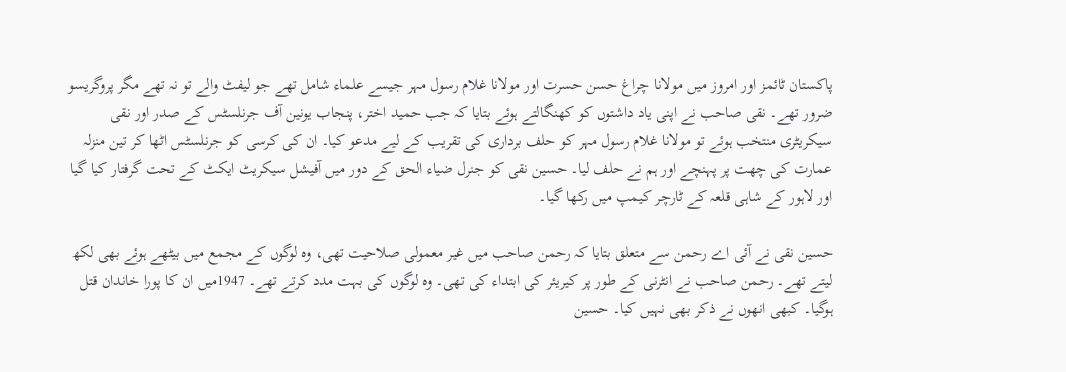پاکستان ٹائمز اور امروز میں مولانا چراغ حسن حسرت اور مولانا غلام رسول مہر جیسے علماء شامل تھے جو لیفٹ والے تو نہ تھے مگر پروگریسو ضرور تھے۔ نقی صاحب نے اپنی یاد داشتوں کو کھنگالتے ہوئے بتایا کہ جب حمید اختر، پنجاب یونین آف جرنلسٹس کے صدر اور نقی سیکریٹری منتخب ہوئے تو مولانا غلام رسول مہر کو حلف برداری کی تقریب کے لیے مدعو کیا۔ ان کی کرسی کو جرنلسٹس اٹھا کر تین منزلہ عمارت کی چھت پر پہنچے اور ہم نے حلف لیا۔ حسین نقی کو جنرل ضیاء الحق کے دور میں آفیشل سیکریٹ ایکٹ کے تحت گرفتار کیا گیا اور لاہور کے شاہی قلعہ کے ٹارچر کیمپ میں رکھا گیا۔

حسین نقی نے آئی اے رحمن سے متعلق بتایا کہ رحمن صاحب میں غیر معمولی صلاحیت تھی، وہ لوگوں کے مجمع میں بیٹھے ہوئے بھی لکھ لیتے تھے۔ رحمن صاحب نے انٹرنی کے طور پر کیریئر کی ابتداء کی تھی۔ وہ لوگوں کی بہت مدد کرتے تھے۔ 1947میں ان کا پورا خاندان قتل ہوگیا۔ کبھی انھوں نے ذکر بھی نہیں کیا۔ حسین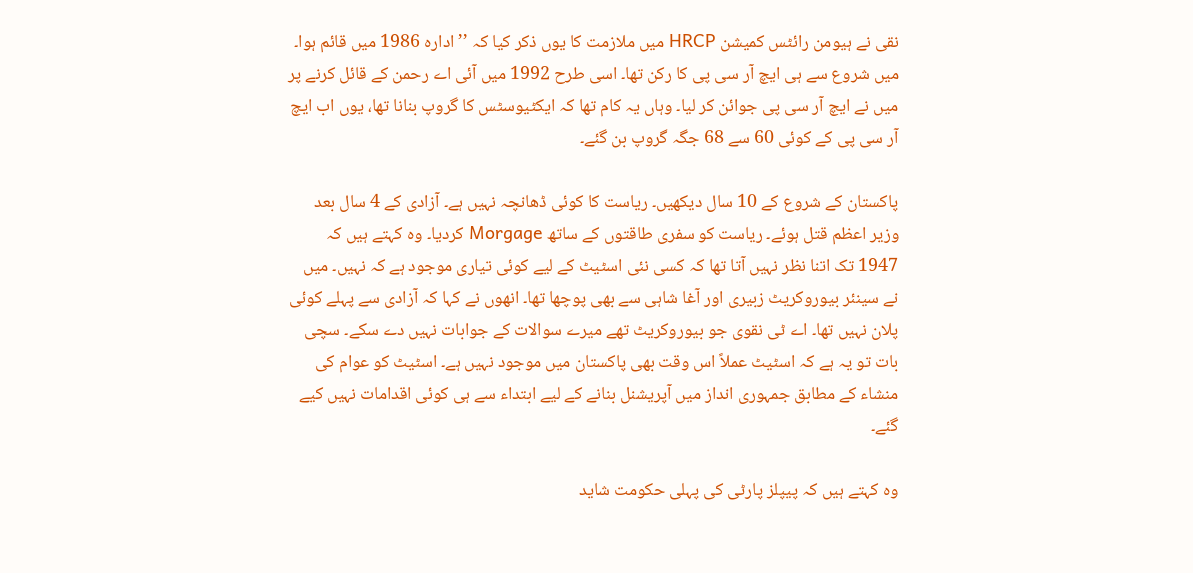نقی نے ہیومن رائٹس کمیشن HRCP میں ملازمت کا یوں ذکر کیا کہ ’’ادارہ 1986 میں قائم ہوا۔ میں شروع سے ہی ایچ آر سی پی کا رکن تھا۔ اسی طرح 1992 میں آئی اے رحمن کے قائل کرنے پر میں نے ایچ آر سی پی جوائن کر لیا۔ وہاں یہ کام تھا کہ ایکٹیوسٹس کا گروپ بنانا تھا، یوں اب ایچ آر سی پی کے کوئی 60 سے 68 جگہ گروپ بن گئے۔

پاکستان کے شروع کے 10 سال دیکھیں۔ ریاست کا کوئی ڈھانچہ نہیں ہے۔ آزادی کے 4 سال بعد وزیر اعظم قتل ہوئے۔ ریاست کو سفری طاقتوں کے ساتھ Morgage کردیا۔ وہ کہتے ہیں کہ 1947 تک اتنا نظر نہیں آتا تھا کہ کسی نئی اسٹیٹ کے لیے کوئی تیاری موجود ہے کہ نہیں۔ میں نے سینئر بیوروکریٹ زبیری اور آغا شاہی سے بھی پوچھا تھا۔ انھوں نے کہا کہ آزادی سے پہلے کوئی پلان نہیں تھا۔ اے ٹی نقوی جو بیوروکریٹ تھے میرے سوالات کے جوابات نہیں دے سکے۔ سچی بات تو یہ ہے کہ اسٹیٹ عملاً اس وقت بھی پاکستان میں موجود نہیں ہے۔ اسٹیٹ کو عوام کی منشاء کے مطابق جمہوری انداز میں آپریشنل بنانے کے لیے ابتداء سے ہی کوئی اقدامات نہیں کیے گئے۔

وہ کہتے ہیں کہ پیپلز پارٹی کی پہلی حکومت شاید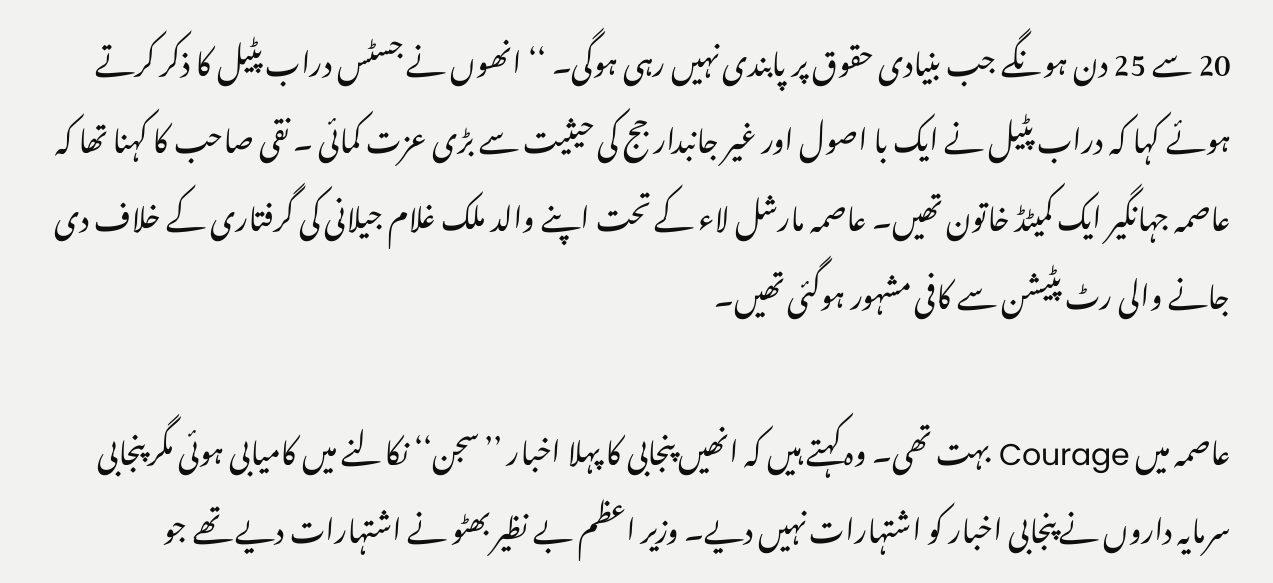20 سے 25 دن ہونگے جب بنیادی حقوق پر پابندی نہیں رہی ہوگی۔ ‘‘ انھوں نے جسٹس دراب پٹیل کا ذکر کرتے ہوئے کہا کہ دراب پٹیل نے ایک با اصول اور غیر جانبدار جج کی حیثیت سے بڑی عزت کمائی ۔ نقی صاحب کا کہنا تھا کہ عاصمہ جہانگیر ایک کمیٹڈ خاتون تھیں۔ عاصمہ مارشل لاء کے تحت اپنے والد ملک غلام جیلانی کی گرفتاری کے خلاف دی جانے والی رٹ پٹیشن سے کافی مشہور ہوگئی تھیں۔

عاصمہ میں Courage بہت تھی۔ وہ کہتے ہیں کہ انھیں پنجابی کا پہلا اخبار ’’سجن‘‘ نکالنے میں کامیابی ہوئی مگر پنجابی سرمایہ داروں نے پنجابی اخبار کو اشتہارات نہیں دیے۔ وزیر اعظم بے نظیر بھٹو نے اشتہارات دیے تھے جو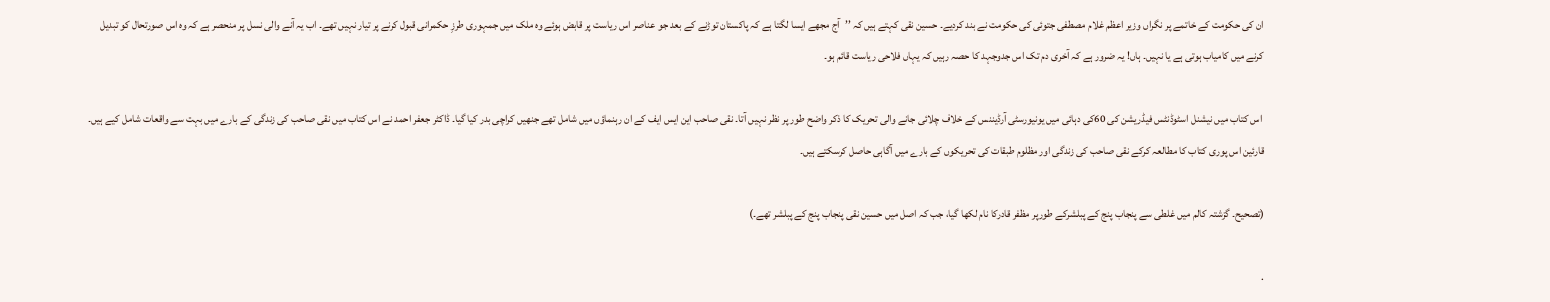ان کی حکومت کے خاتمے پر نگراں وزیر اعظم غلام مصطفی جتوئی کی حکومت نے بند کردیے۔ حسین نقی کہتے ہیں کہ ’’آج مجھے ایسا لگتا ہے کہ پاکستان توڑنے کے بعد جو عناصر اس ریاست پر قابض ہوئے وہ ملک میں جمہوری طرزِ حکمرانی قبول کرنے پر تیار نہیں تھے۔ اب یہ آنے والی نسل پر منحصر ہے کہ وہ اس صورتحال کو تبدیل کرنے میں کامیاب ہوتی ہے یا نہیں۔ ہاں! یہ ضرور ہے کہ آخری دم تک اس جدوجہد کا حصہ رہیں کہ یہاں فلاحی ریاست قائم ہو۔

 اس کتاب میں نیشنل اسٹوڈنٹس فیڈریشن کی 60کی دہائی میں یونیورسٹی آرڈیننس کے خلاف چلائی جانے والی تحریک کا ذکر واضح طور پر نظر نہیں آتا۔ نقی صاحب این ایس ایف کے ان رہنماؤں میں شامل تھے جنھیں کراچی بدر کیا گیا۔ ڈاکٹر جعفر احمد نے اس کتاب میں نقی صاحب کی زندگی کے بارے میں بہت سے واقعات شامل کیے ہیں۔ قارئین اس پوری کتاب کا مطالعہ کرکے نقی صاحب کی زندگی اور مظلوم طبقات کی تحریکوں کے بارے میں آگاہی حاصل کرسکتے ہیں۔

(تصحیح۔ گزشتہ کالم میں غلطی سے پنجاب پنج کے پبلشرکے طورپر مظفر قادرکا نام لکھا گیا، جب کہ اصل میں حسین نقی پنجاب پنج کے پبلشر تھے۔)

.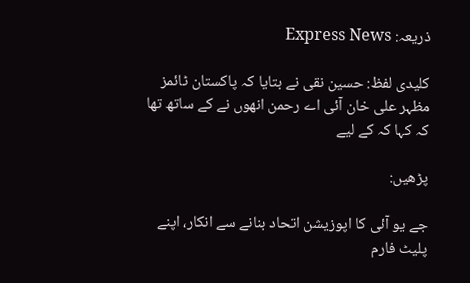ذریعہ: Express News

کلیدی لفظ: حسین نقی نے بتایا کہ پاکستان ٹائمز مظہر علی خان آئی اے رحمن انھوں نے کے ساتھ تھا کہ کہا کہ کے لیے

پڑھیں:

جے یو آئی کا اپوزیشن اتحاد بنانے سے انکار، اپنے پلیٹ فارم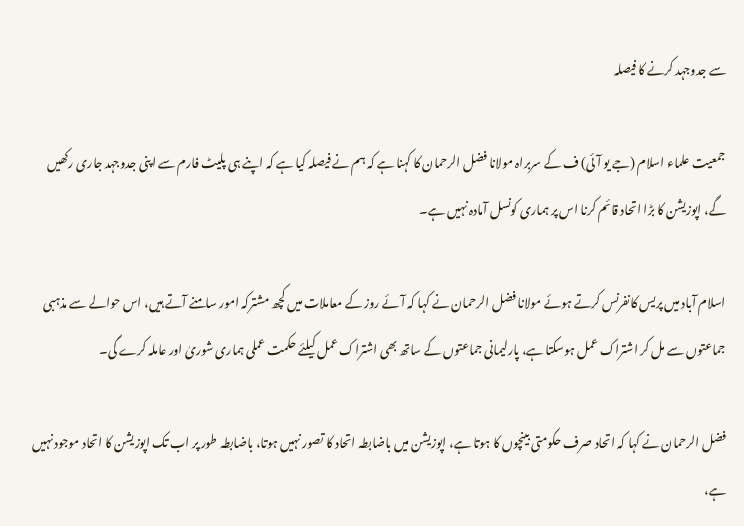سے جدوجہد کرنے کا فیصلہ

جمعیت علماء اسلام (جے یو آئی) ف کے سربراہ مولانا فضل الرحمان کا کہنا ہے کہ ہم نے فیصلہ کیا ہے کہ اپنے ہی پلیٹ فارم سے اپنی جدوجہد جاری رکھیں گے، اپوزیشن کا بڑا اتحاد قائم کرنا اس پر ہماری کونسل آمادہ نہیں ہے۔

اسلام آباد میں پریس کانفرنس کرتے ہوئے مولانا فضل الرحمان نے کہا کہ آئے روز کے معاملات میں کچھ مشترکہ امور سامنے آتے ہیں، اس حوالے سے مذہبی جماعتوں سے مل کر اشتراک عمل ہوسکتا ہے، پارلیمانی جماعتوں کے ساتھ بھی اشتراک عمل کیلئے حکمت عملی ہماری شوریٰ اور عاملہ کرے گی۔

فضل الرحمان نے کہا کہ اتحاد صرف حکومتی بینچوں کا ہوتا ہے، اپوزیشن میں باضابطہ اتحاد کا تصور نہیں ہوتا، باضابطہ طور پر اب تک اپوزیشن کا اتحاد موجود نہیں ہے،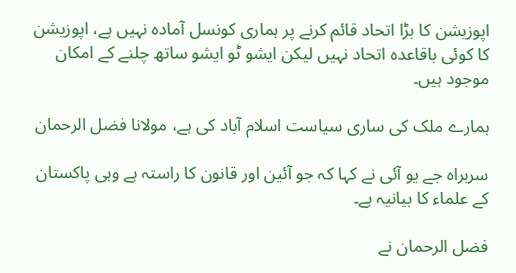اپوزیشن کا بڑا اتحاد قائم کرنے پر ہماری کونسل آمادہ نہیں ہے، اپوزیشن کا کوئی باقاعدہ اتحاد نہیں لیکن ایشو ٹو ایشو ساتھ چلنے کے امکان موجود ہیں۔

ہمارے ملک کی ساری سیاست اسلام آباد کی ہے، مولانا فضل الرحمان

سربراہ جے یو آئی نے کہا کہ جو آئین اور قانون کا راستہ ہے وہی پاکستان کے علماء کا بیانیہ ہے۔

فضل الرحمان نے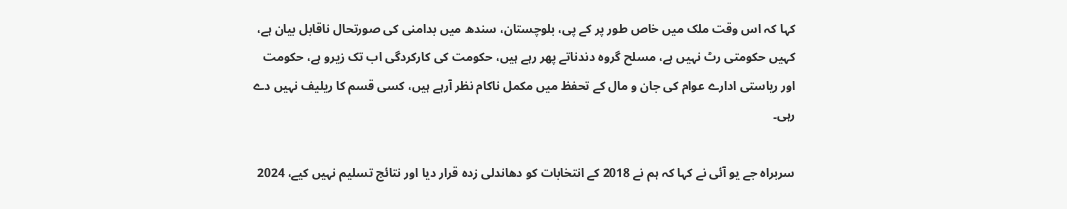کہا کہ اس وقت ملک میں خاص طور پر کے پی، بلوچستان، سندھ میں بدامنی کی صورتحال ناقابل بیان ہے، کہیں حکومتی رٹ نہیں ہے، مسلح گروہ دندناتے پھر رہے ہیں، حکومت کی کارکردگی اب تک زیرو ہے، حکومت اور ریاستی ادارے عوام کی جان و مال کے تحفظ میں مکمل ناکام نظر آرہے ہیں، کسی قسم کا ریلیف نہیں دے رہی۔

سربراہ جے یو آئی نے کہا کہ ہم نے 2018 کے انتخابات کو دھاندلی زدہ قرار دیا اور نتائج تسلیم نہیں کیے، 2024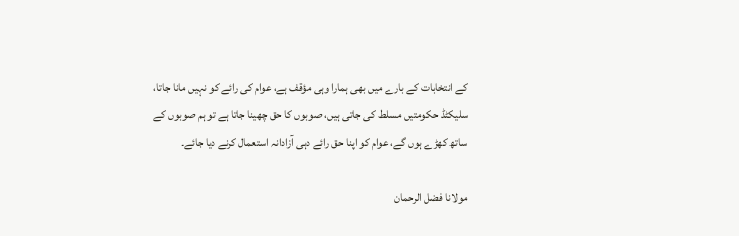کے انتخابات کے بارے میں بھی ہمارا وہی مؤقف ہے، عوام کی رائے کو نہیں مانا جاتا، سلیکٹڈ حکومتیں مسلط کی جاتی ہیں، صوبوں کا حق چھینا جاتا ہے تو ہم صوبوں کے ساتھ کھڑے ہوں گے، عوام کو اپنا حق رائے دہی آزادانہ استعمال کرنے دیا جائے۔

مولانا فضل الرحمان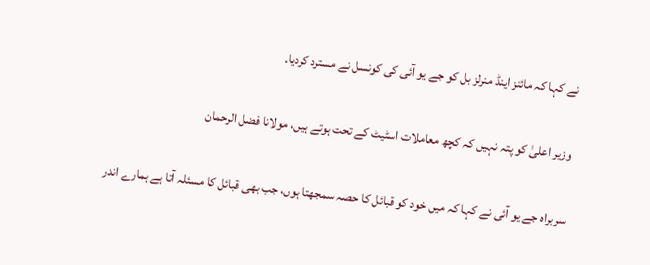نے کہا کہ مائنز اینڈ منرلز بل کو جے یو آئی کی کونسل نے مسترد کردیا۔

وزیر اعلیٰ کو پتہ نہیں کہ کچھ معاملات اسٹیٹ کے تحت ہوتے ہیں، مولانا فضل الرحمان

سربراہ جے یو آئی نے کہا کہ میں خود کو قبائل کا حصہ سمجھتا ہوں، جب بھی قبائل کا مسئلہ آتا ہے ہمارے اندر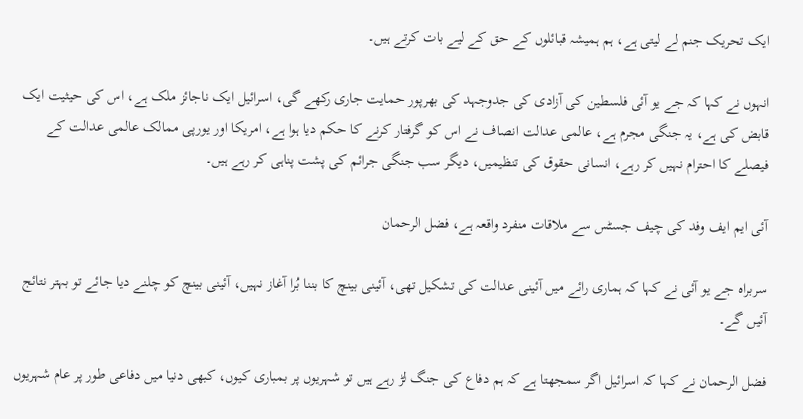ایک تحریک جنم لے لیتی ہے، ہم ہمیشہ قبائلوں کے حق کے لیے بات کرتے ہیں۔

انہوں نے کہا کہ جے یو آئی فلسطین کی آزادی کی جدوجہد کی بھرپور حمایت جاری رکھے گی، اسرائیل ایک ناجائز ملک ہے، اس کی حیثیت ایک قابض کی ہے، یہ جنگی مجرم ہے، عالمی عدالت انصاف نے اس کو گرفتار کرنے کا حکم دیا ہوا ہے، امریکا اور یورپی ممالک عالمی عدالت کے فیصلے کا احترام نہیں کر رہے، انسانی حقوق کی تنظیمیں، دیگر سب جنگی جرائم کی پشت پناہی کر رہے ہیں۔

آئی ایم ایف وفد کی چیف جسٹس سے ملاقات منفرد واقعہ ہے، فضل الرحمان

سربراہ جے یو آئی نے کہا کہ ہماری رائے میں آئینی عدالت کی تشکیل تھی، آئینی بینچ کا بننا بُرا آغاز نہیں، آئینی بینچ کو چلنے دیا جائے تو بہتر نتائج آئیں گے۔

فضل الرحمان نے کہا کہ اسرائیل اگر سمجھتا ہے کہ ہم دفاع کی جنگ لڑ رہے ہیں تو شہریوں پر بمباری کیوں، کبھی دنیا میں دفاعی طور پر عام شہریوں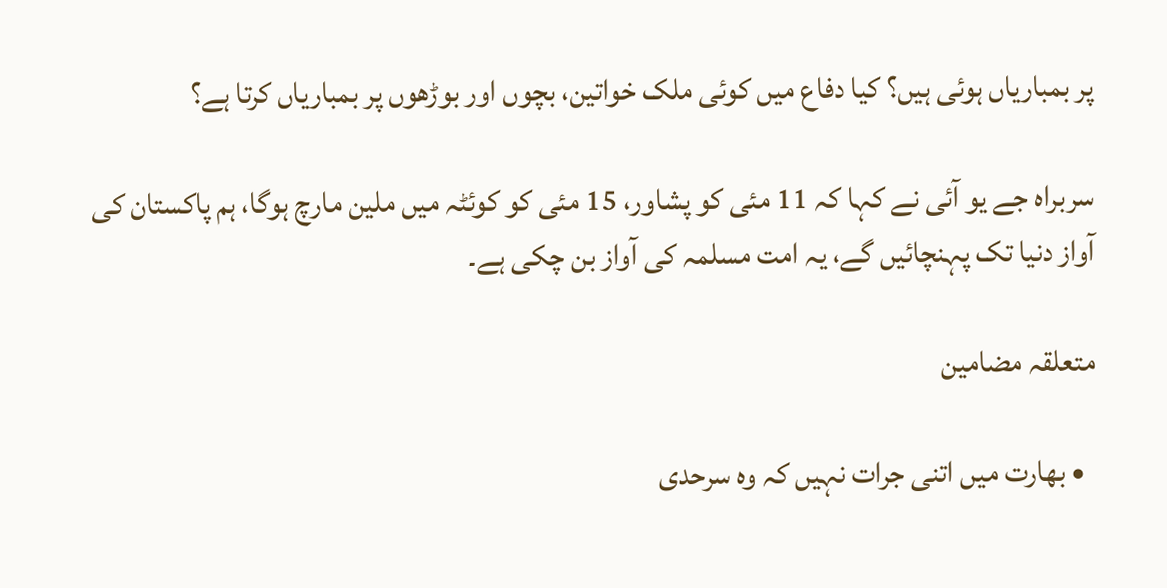پر بمباریاں ہوئی ہیں؟ کیا دفاع میں کوئی ملک خواتین، بچوں اور بوڑھوں پر بمباریاں کرتا ہے؟

سربراہ جے یو آئی نے کہا کہ 11 مئی کو پشاور، 15 مئی کو کوئٹہ میں ملین مارچ ہوگا، ہم پاکستان کی آواز دنیا تک پہنچائیں گے، یہ امت مسلمہ کی آواز بن چکی ہے۔

متعلقہ مضامین

  • بھارت میں اتنی جرات نہیں کہ وہ سرحدی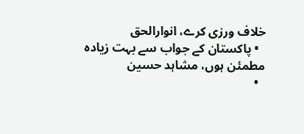خلاف ورزی کرے، انوارالحق
  • پاکستان کے جواب سے بہت زیادہ مطمئن ہوں، مشاہد حسین
  •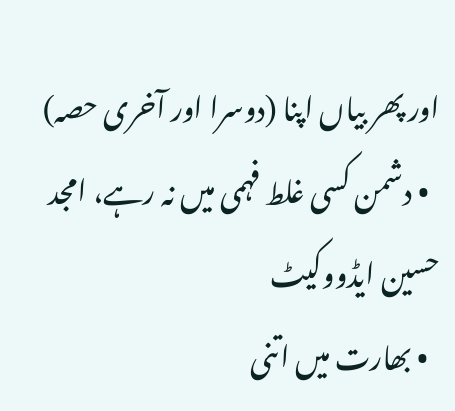اور پھر بیاں اپنا (دوسرا اور آخری حصہ)
  • دشمن کسی غلط فہمی میں نہ رہے، امجد حسین ایڈووکیٹ
  • بھارت میں اتنی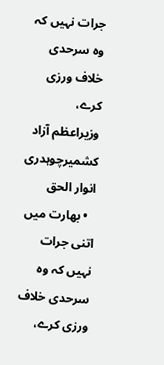جرات نہیں کہ وہ سرحدی خلاف ورزی کرے، وزیراعظم آزاد کشمیرچوہدری انوار الحق
  • بھارت میں اتنی جرات نہیں کہ وہ سرحدی خلاف ورزی کرے،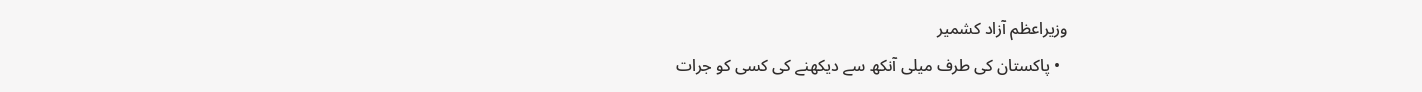وزیراعظم آزاد کشمیر
  • پاکستان کی طرف میلی آنکھ سے دیکھنے کی کسی کو جرات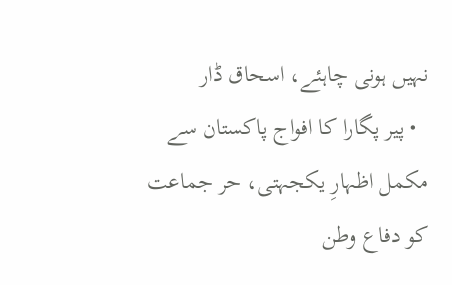نہیں ہونی چاہئے، اسحاق ڈار
  • پیر پگارا کا افواج پاکستان سے مکمل اظہارِ یکجہتی، حر جماعت کو دفاع وطن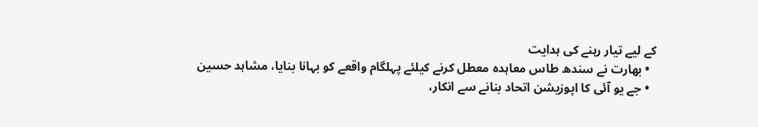کے لیے تیار رہنے کی ہدایت
  • بھارت نے سندھ طاس معاہدہ معطل کرنے کیلئے پہلگام واقعے کو بہانا بنایا، مشاہد حسین
  • جے یو آئی کا اپوزیشن اتحاد بنانے سے انکار،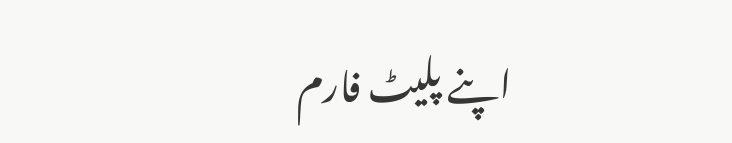اپنے پلیٹ فارم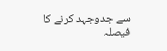سے جدوجہد کرنے کا فیصلہ